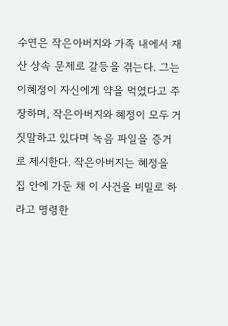수연은 작은아버지와 가족 내에서 재산 상속 문제로 갈등을 겪는다. 그는 이혜정이 자신에게 약을 먹였다고 주장하며, 작은아버지와 혜정이 모두 거짓말하고 있다며 녹음 파일을 증거로 제시한다. 작은아버지는 혜정을 집 안에 가둔 채 이 사건을 비밀로 하라고 명령한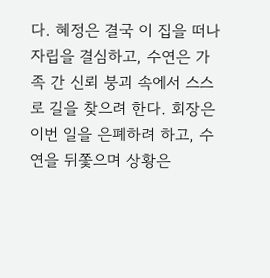다. 혜정은 결국 이 집을 떠나 자립을 결심하고, 수연은 가족 간 신뢰 붕괴 속에서 스스로 길을 찾으려 한다. 회장은 이번 일을 은폐하려 하고, 수연을 뒤쫓으며 상황은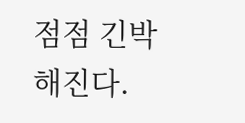점점 긴박해진다.